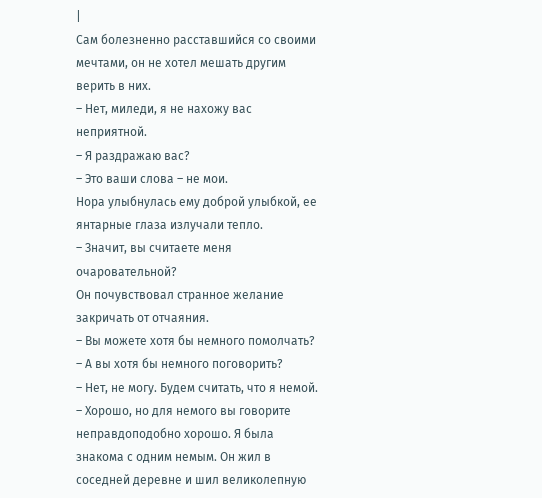|
Сам болезненно расставшийся со своими мечтами, он не хотел мешать другим верить в них.
– Нет, миледи, я не нахожу вас неприятной.
– Я раздражаю вас?
– Это ваши слова – не мои.
Нора улыбнулась ему доброй улыбкой, ее янтарные глаза излучали тепло.
– Значит, вы считаете меня очаровательной?
Он почувствовал странное желание закричать от отчаяния.
– Вы можете хотя бы немного помолчать?
– А вы хотя бы немного поговорить?
– Нет, не могу. Будем считать, что я немой.
– Хорошо, но для немого вы говорите неправдоподобно хорошо. Я была знакома с одним немым. Он жил в соседней деревне и шил великолепную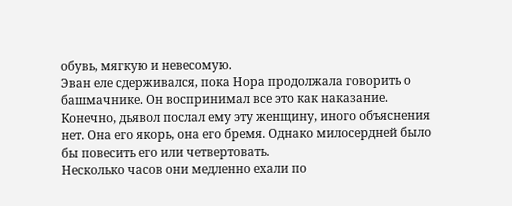обувь, мягкую и невесомую.
Эван еле сдерживался, пока Нора продолжала говорить о башмачнике. Он воспринимал все это как наказание. Конечно, дьявол послал ему эту женщину, иного объяснения нет. Она его якорь, она его бремя. Однако милосердней было бы повесить его или четвертовать.
Несколько часов они медленно ехали по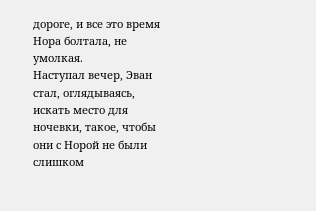дороге, и все это время Нора болтала, не умолкая.
Наступал вечер, Эван стал, оглядываясь, искать место для ночевки, такое, чтобы они с Норой не были слишком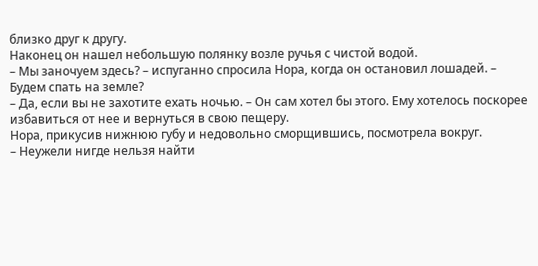близко друг к другу.
Наконец он нашел небольшую полянку возле ручья с чистой водой.
– Мы заночуем здесь? – испуганно спросила Нора, когда он остановил лошадей. – Будем спать на земле?
– Да, если вы не захотите ехать ночью. – Он сам хотел бы этого. Ему хотелось поскорее избавиться от нее и вернуться в свою пещеру.
Нора, прикусив нижнюю губу и недовольно сморщившись, посмотрела вокруг.
– Неужели нигде нельзя найти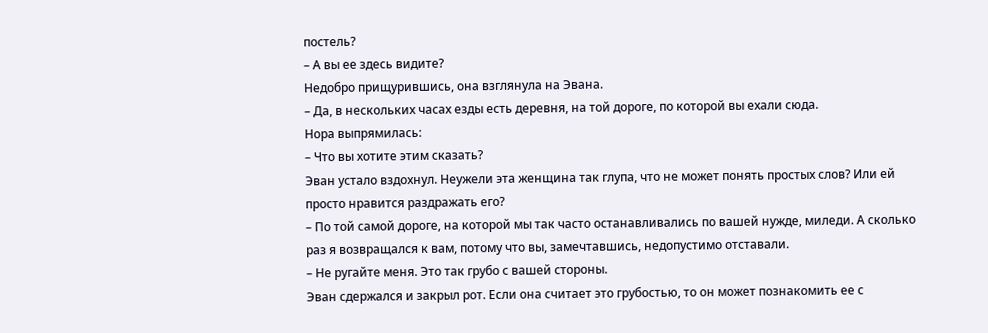постель?
– А вы ее здесь видите?
Недобро прищурившись, она взглянула на Эвана.
– Да, в нескольких часах езды есть деревня, на той дороге, по которой вы ехали сюда.
Нора выпрямилась:
– Что вы хотите этим сказать?
Эван устало вздохнул. Неужели эта женщина так глупа, что не может понять простых слов? Или ей просто нравится раздражать его?
– По той самой дороге, на которой мы так часто останавливались по вашей нужде, миледи. А сколько раз я возвращался к вам, потому что вы, замечтавшись, недопустимо отставали.
– Не ругайте меня. Это так грубо с вашей стороны.
Эван сдержался и закрыл рот. Если она считает это грубостью, то он может познакомить ее с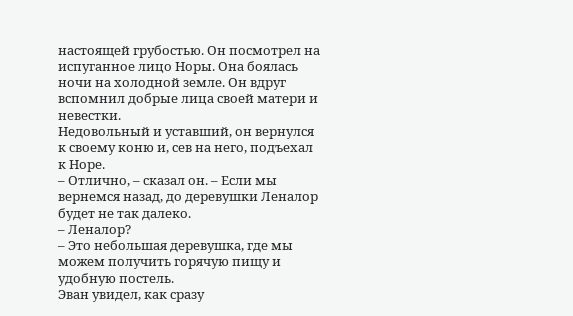настоящей грубостью. Он посмотрел на испуганное лицо Норы. Она боялась ночи на холодной земле. Он вдруг вспомнил добрые лица своей матери и невестки.
Недовольный и уставший, он вернулся к своему коню и, сев на него, подъехал к Норе.
– Отлично, – сказал он. – Если мы вернемся назад, до деревушки Леналор будет не так далеко.
– Леналор?
– Это небольшая деревушка, где мы можем получить горячую пищу и удобную постель.
Эван увидел, как сразу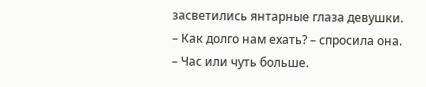засветились янтарные глаза девушки.
– Как долго нам ехать? – спросила она.
– Час или чуть больше.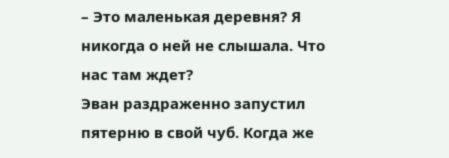– Это маленькая деревня? Я никогда о ней не слышала. Что нас там ждет?
Эван раздраженно запустил пятерню в свой чуб. Когда же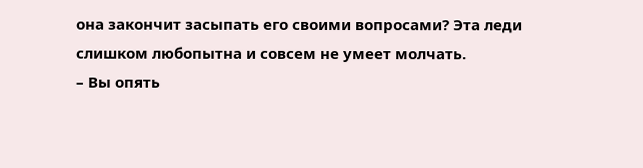она закончит засыпать его своими вопросами? Эта леди слишком любопытна и совсем не умеет молчать.
– Вы опять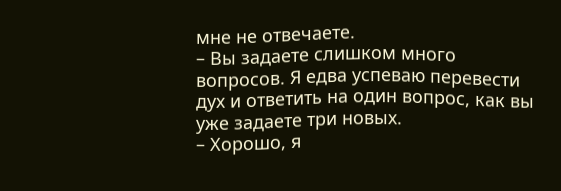мне не отвечаете.
– Вы задаете слишком много вопросов. Я едва успеваю перевести дух и ответить на один вопрос, как вы уже задаете три новых.
– Хорошо, я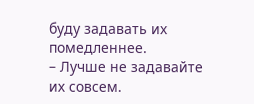буду задавать их помедленнее.
– Лучше не задавайте их совсем.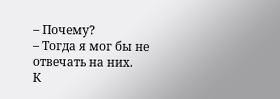– Почему?
– Тогда я мог бы не отвечать на них.
К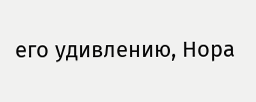его удивлению, Нора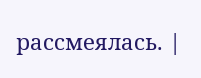рассмеялась. |